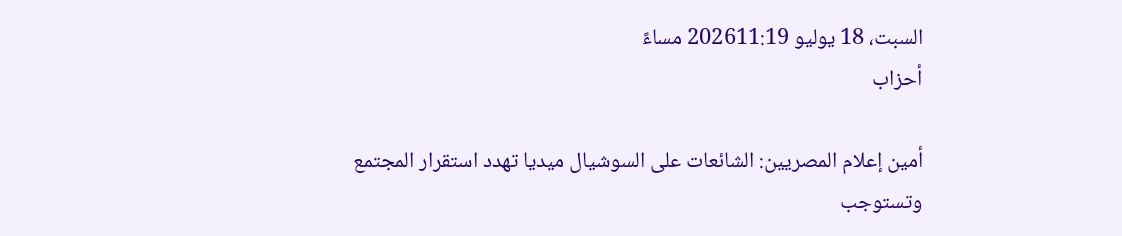السبت، 18 يوليو 202611:19 مساءً
أحزاب

أمين إعلام المصريين: الشائعات على السوشيال ميديا تهدد استقرار المجتمع وتستوجب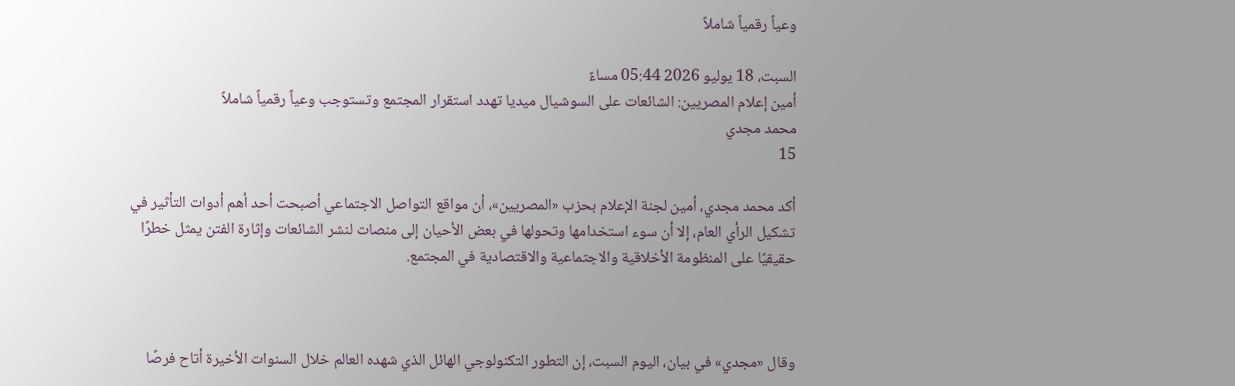وعياً رقمياً شاملاً

السبت، 18 يوليو 2026 05:44 مساءً
أمين إعلام المصريين: الشائعات على السوشيال ميديا تهدد استقرار المجتمع وتستوجب وعياً رقمياً شاملاً
محمد مجدي
15

أكد محمد مجدي، أمين لجنة الإعلام بحزب «المصريين»، أن مواقع التواصل الاجتماعي أصبحت أحد أهم أدوات التأثير في تشكيل الرأي العام، إلا أن سوء استخدامها وتحولها في بعض الأحيان إلى منصات لنشر الشائعات وإثارة الفتن يمثل خطرًا حقيقيًا على المنظومة الأخلاقية والاجتماعية والاقتصادية في المجتمع.



وقال «مجدي» في بيان، اليوم السبت، إن التطور التكنولوجي الهائل الذي شهده العالم خلال السنوات الأخيرة أتاح فرصًا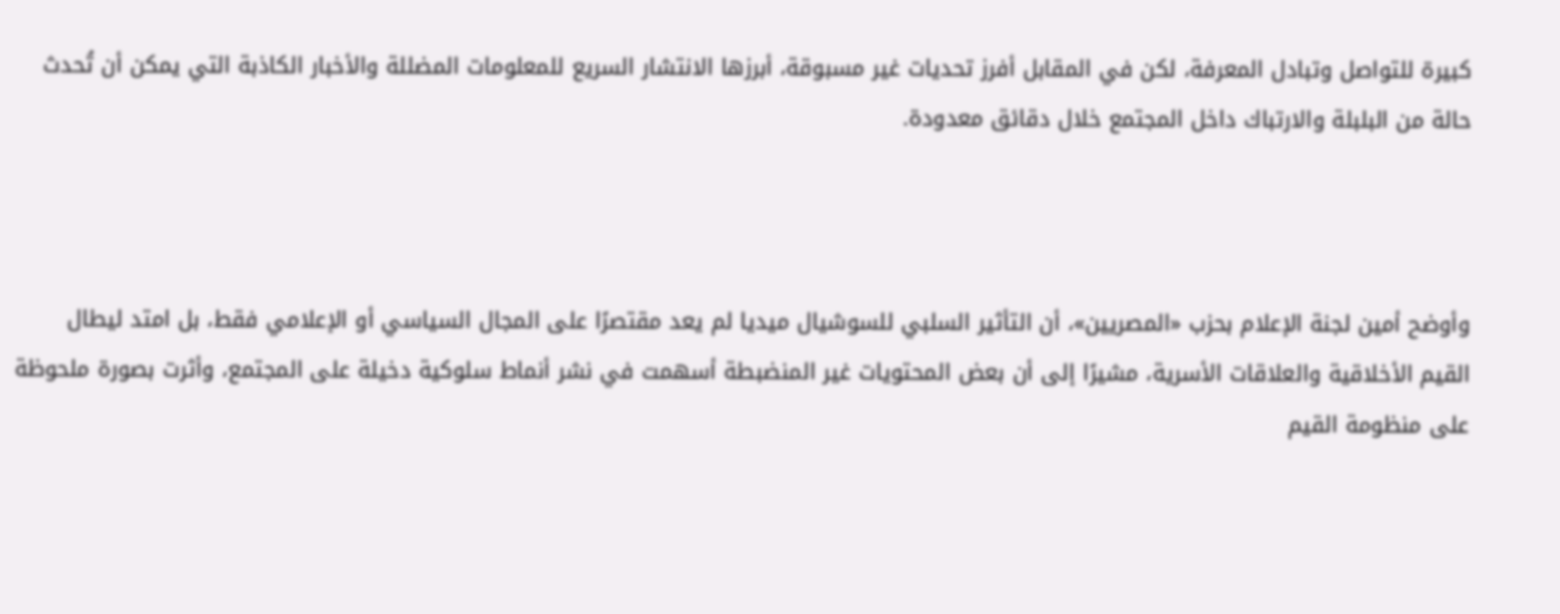كبيرة للتواصل وتبادل المعرفة، لكن في المقابل أفرز تحديات غير مسبوقة، أبرزها الانتشار السريع للمعلومات المضللة والأخبار الكاذبة التي يمكن أن تُحدث حالة من البلبلة والارتباك داخل المجتمع خلال دقائق معدودة.



وأوضح أمين لجنة الإعلام بحزب «المصريين»، أن التأثير السلبي للسوشيال ميديا لم يعد مقتصرًا على المجال السياسي أو الإعلامي فقط، بل امتد ليطال القيم الأخلاقية والعلاقات الأسرية، مشيرًا إلى أن بعض المحتويات غير المنضبطة أسهمت في نشر أنماط سلوكية دخيلة على المجتمع، وأثرت بصورة ملحوظة على منظومة القيم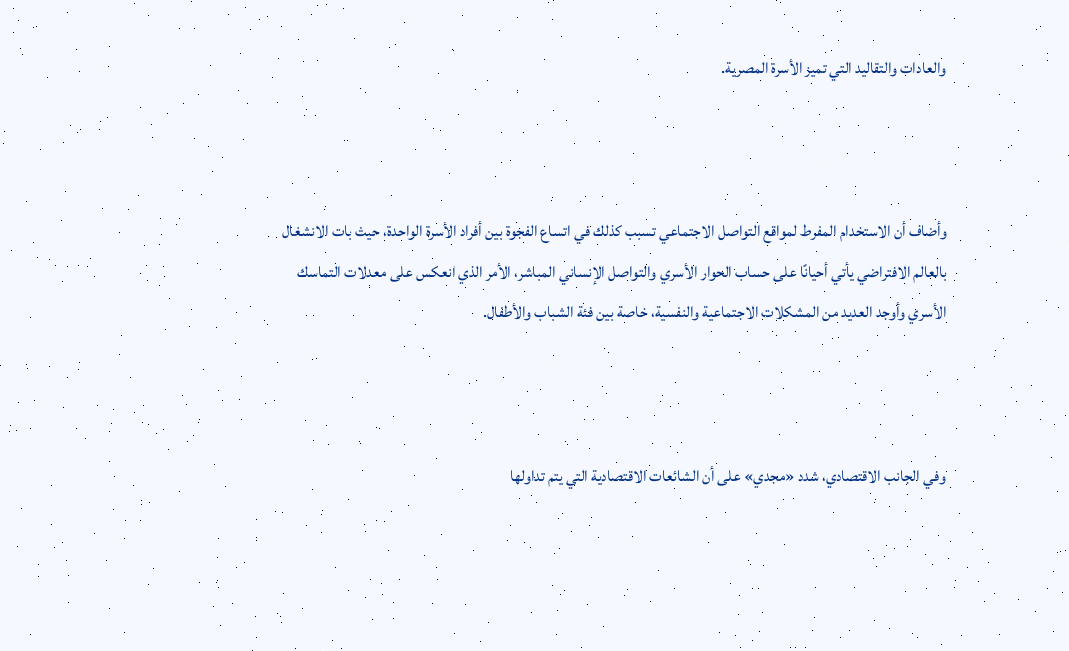والعادات والتقاليد التي تميز الأسرة المصرية.



وأضاف أن الاستخدام المفرط لمواقع التواصل الاجتماعي تسبب كذلك في اتساع الفجوة بين أفراد الأسرة الواحدة، حيث بات الانشغال بالعالم الافتراضي يأتي أحيانًا على حساب الحوار الأسري والتواصل الإنساني المباشر، الأمر الذي انعكس على معدلات التماسك الأسري وأوجد العديد من المشكلات الاجتماعية والنفسية، خاصة بين فئة الشباب والأطفال.



وفي الجانب الاقتصادي، شدد «مجدي» على أن الشائعات الاقتصادية التي يتم تداولها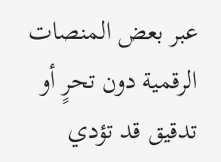عبر بعض المنصات الرقمية دون تحرٍ أو تدقيق قد تؤدي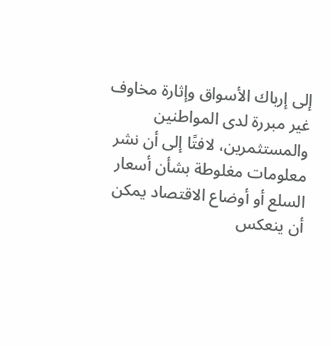إلى إرباك الأسواق وإثارة مخاوف غير مبررة لدى المواطنين والمستثمرين، لافتًا إلى أن نشر معلومات مغلوطة بشأن أسعار السلع أو أوضاع الاقتصاد يمكن أن ينعكس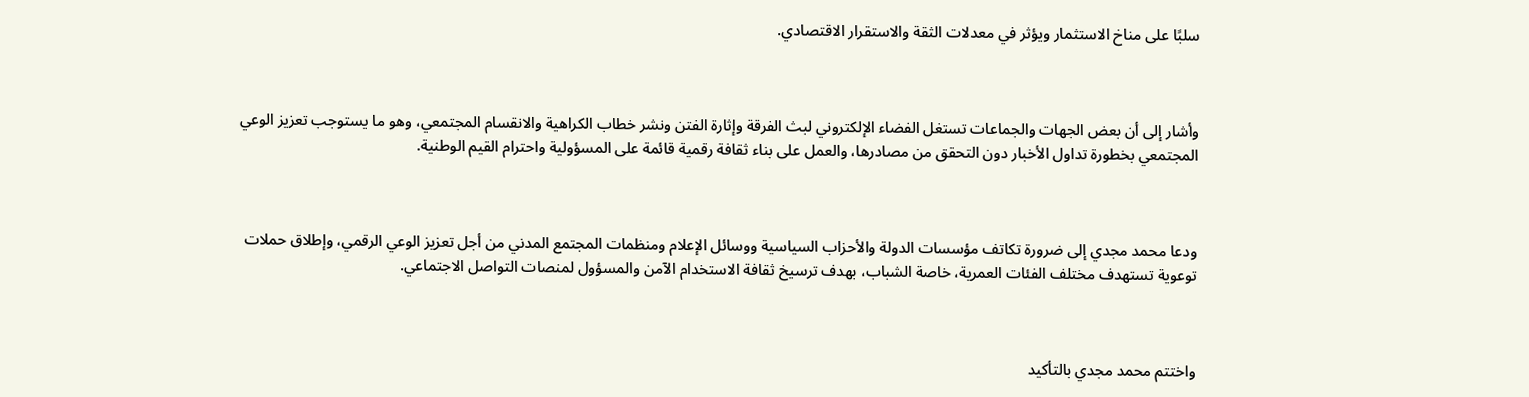سلبًا على مناخ الاستثمار ويؤثر في معدلات الثقة والاستقرار الاقتصادي.



وأشار إلى أن بعض الجهات والجماعات تستغل الفضاء الإلكتروني لبث الفرقة وإثارة الفتن ونشر خطاب الكراهية والانقسام المجتمعي، وهو ما يستوجب تعزيز الوعي المجتمعي بخطورة تداول الأخبار دون التحقق من مصادرها، والعمل على بناء ثقافة رقمية قائمة على المسؤولية واحترام القيم الوطنية.



ودعا محمد مجدي إلى ضرورة تكاتف مؤسسات الدولة والأحزاب السياسية ووسائل الإعلام ومنظمات المجتمع المدني من أجل تعزيز الوعي الرقمي، وإطلاق حملات توعوية تستهدف مختلف الفئات العمرية، خاصة الشباب، بهدف ترسيخ ثقافة الاستخدام الآمن والمسؤول لمنصات التواصل الاجتماعي.



واختتم محمد مجدي بالتأكيد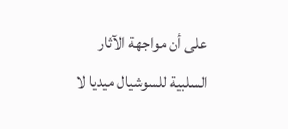على أن مواجهة الآثار السلبية للسوشيال ميديا لا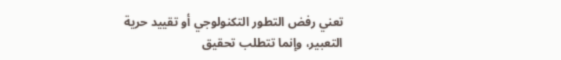تعني رفض التطور التكنولوجي أو تقييد حرية التعبير، وإنما تتطلب تحقيق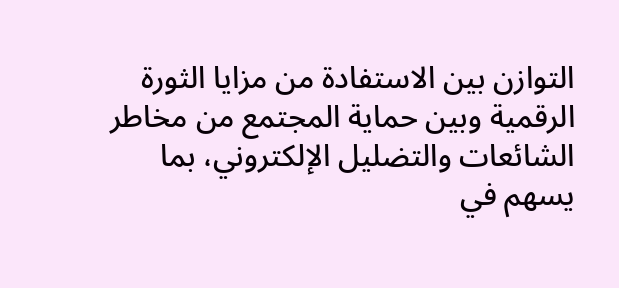التوازن بين الاستفادة من مزايا الثورة الرقمية وبين حماية المجتمع من مخاطر الشائعات والتضليل الإلكتروني، بما يسهم في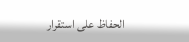الحفاظ على استقرار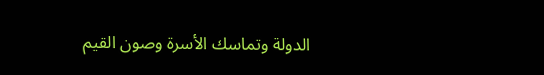الدولة وتماسك الأسرة وصون القيم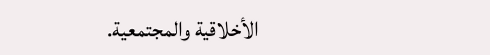الأخلاقية والمجتمعية.